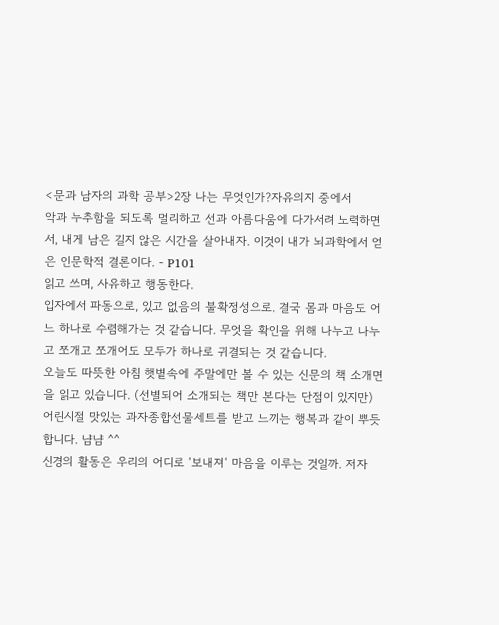<문과 남자의 과학 공부>2장 나는 무엇인가?자유의지 중에서
악과 누추함을 되도록 멀리하고 선과 아름다움에 다가서려 노력하면서, 내게 남은 길지 않은 시간을 살아내자. 이것이 내가 뇌과학에서 얻은 인문학적 결론이다. - P101
읽고 쓰며, 사유하고 행동한다.
입자에서 파동으로, 있고 없음의 불확정성으로. 결국 몸과 마음도 어느 하나로 수렴해가는 것 같습니다. 무엇을 확인을 위해 나누고 나누고 쪼개고 쪼개어도 모두가 하나로 귀결되는 것 같습니다.
오늘도 따뜻한 아침 햇볕속에 주말에만 볼 수 있는 신문의 책 소개면을 읽고 있습니다. (선별되어 소개되는 책만 본다는 단점이 있지만)어린시절 맛있는 과자종합선물세트를 받고 느끼는 행복과 같이 뿌듯합니다. 냠냠 ^^
신경의 활동은 우리의 어디로 ‘보내져‘ 마음을 이루는 것일까. 저자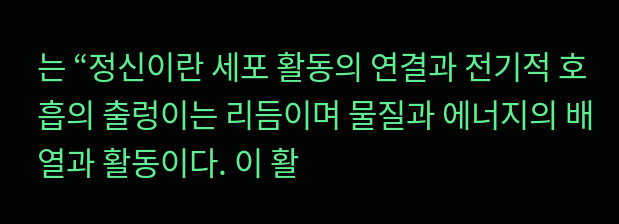는 “정신이란 세포 활동의 연결과 전기적 호흡의 출렁이는 리듬이며 물질과 에너지의 배열과 활동이다. 이 활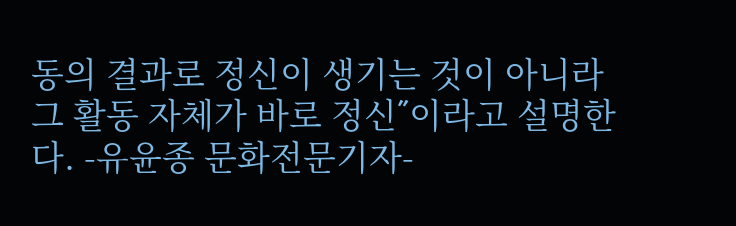동의 결과로 정신이 생기는 것이 아니라 그 활동 자체가 바로 정신˝이라고 설명한다. -유윤종 문화전문기자-